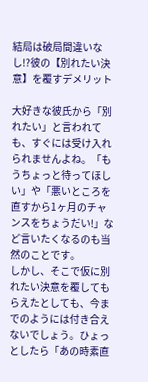結局は破局間違いなし!?彼の【別れたい決意】を覆すデメリット

大好きな彼氏から「別れたい」と言われても、すぐには受け入れられませんよね。「もうちょっと待ってほしい」や「悪いところを直すから1ヶ月のチャンスをちょうだい!」など言いたくなるのも当然のことです。
しかし、そこで仮に別れたい決意を覆してもらえたとしても、今までのようには付き合えないでしょう。ひょっとしたら「あの時素直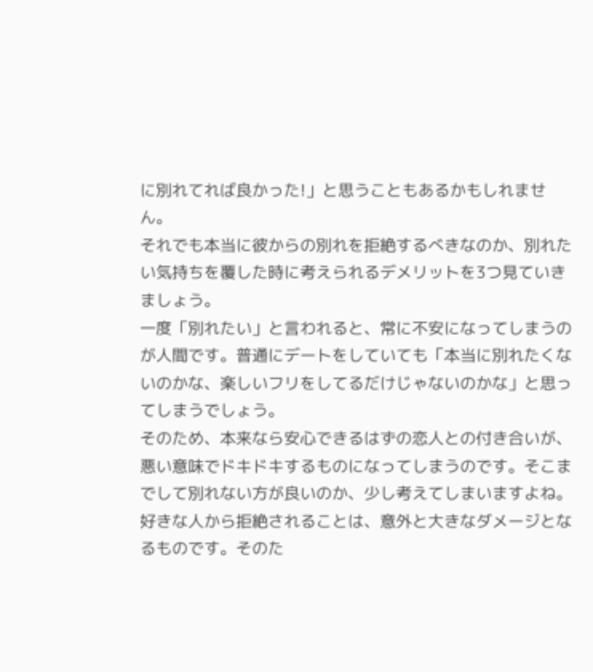に別れてれば良かった!」と思うこともあるかもしれません。
それでも本当に彼からの別れを拒絶するべきなのか、別れたい気持ちを覆した時に考えられるデメリットを3つ見ていきましょう。
一度「別れたい」と言われると、常に不安になってしまうのが人間です。普通にデートをしていても「本当に別れたくないのかな、楽しいフリをしてるだけじゃないのかな」と思ってしまうでしょう。
そのため、本来なら安心できるはずの恋人との付き合いが、悪い意味でドキドキするものになってしまうのです。そこまでして別れない方が良いのか、少し考えてしまいますよね。
好きな人から拒絶されることは、意外と大きなダメージとなるものです。そのた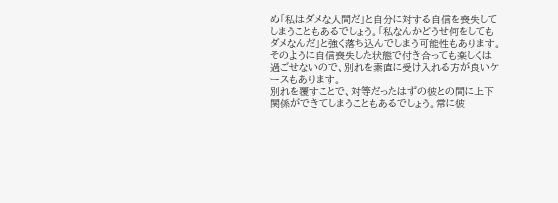め「私はダメな人間だ」と自分に対する自信を喪失してしまうこともあるでしょう。「私なんかどうせ何をしてもダメなんだ」と強く落ち込んでしまう可能性もあります。
そのように自信喪失した状態で付き合っても楽しくは過ごせないので、別れを素直に受け入れる方が良いケースもあります。
別れを覆すことで、対等だったはずの彼との間に上下関係ができてしまうこともあるでしょう。常に彼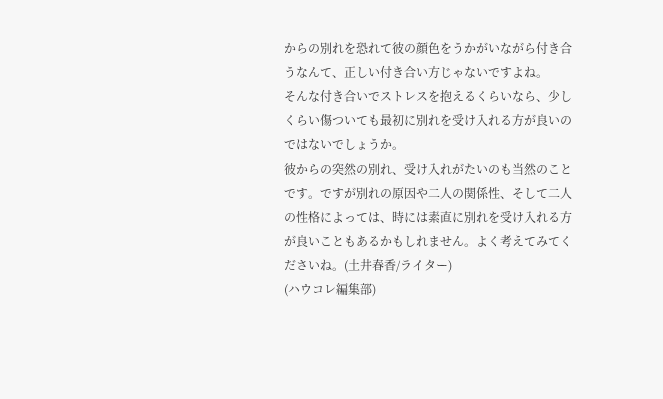からの別れを恐れて彼の顔色をうかがいながら付き合うなんて、正しい付き合い方じゃないですよね。
そんな付き合いでストレスを抱えるくらいなら、少しくらい傷ついても最初に別れを受け入れる方が良いのではないでしょうか。
彼からの突然の別れ、受け入れがたいのも当然のことです。ですが別れの原因や二人の関係性、そして二人の性格によっては、時には素直に別れを受け入れる方が良いこともあるかもしれません。よく考えてみてくださいね。(土井春香/ライター)
(ハウコレ編集部)